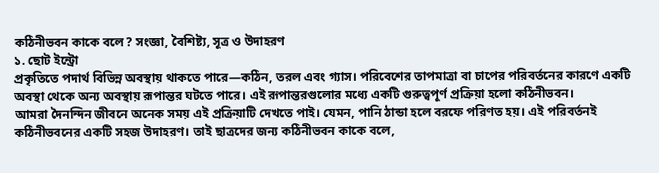কঠিনীভবন কাকে বলে? সংজ্ঞা, বৈশিষ্ট্য, সূত্র ও উদাহরণ
১. ছোট ইন্ট্রো
প্রকৃতিতে পদার্থ বিভিন্ন অবস্থায় থাকতে পারে—কঠিন, তরল এবং গ্যাস। পরিবেশের তাপমাত্রা বা চাপের পরিবর্তনের কারণে একটি অবস্থা থেকে অন্য অবস্থায় রূপান্তর ঘটতে পারে। এই রূপান্তরগুলোর মধ্যে একটি গুরুত্বপূর্ণ প্রক্রিয়া হলো কঠিনীভবন।
আমরা দৈনন্দিন জীবনে অনেক সময় এই প্রক্রিয়াটি দেখতে পাই। যেমন, পানি ঠান্ডা হলে বরফে পরিণত হয়। এই পরিবর্তনই কঠিনীভবনের একটি সহজ উদাহরণ। তাই ছাত্রদের জন্য কঠিনীভবন কাকে বলে,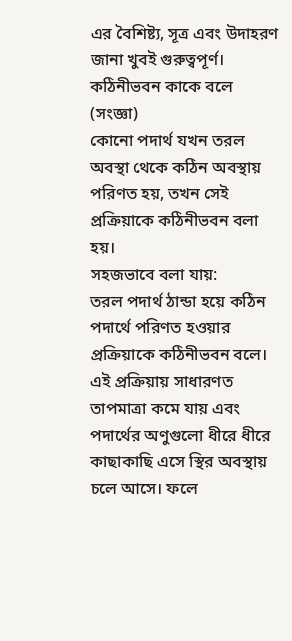এর বৈশিষ্ট্য, সূত্র এবং উদাহরণ জানা খুবই গুরুত্বপূর্ণ।
কঠিনীভবন কাকে বলে (সংজ্ঞা)
কোনো পদার্থ যখন তরল অবস্থা থেকে কঠিন অবস্থায় পরিণত হয়, তখন সেই প্রক্রিয়াকে কঠিনীভবন বলা হয়।
সহজভাবে বলা যায়:
তরল পদার্থ ঠান্ডা হয়ে কঠিন পদার্থে পরিণত হওয়ার প্রক্রিয়াকে কঠিনীভবন বলে।
এই প্রক্রিয়ায় সাধারণত তাপমাত্রা কমে যায় এবং পদার্থের অণুগুলো ধীরে ধীরে কাছাকাছি এসে স্থির অবস্থায় চলে আসে। ফলে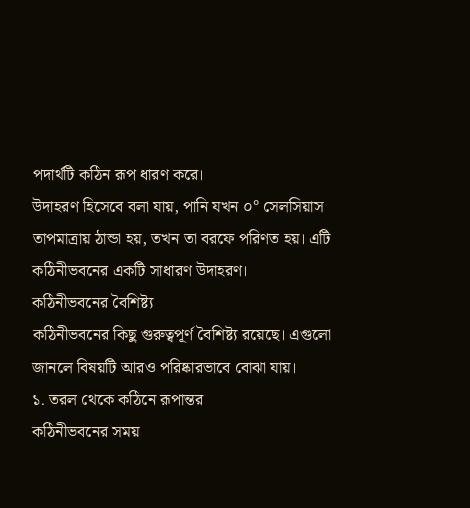পদার্থটি কঠিন রূপ ধারণ করে।
উদাহরণ হিসেবে বলা যায়, পানি যখন ০° সেলসিয়াস তাপমাত্রায় ঠান্ডা হয়, তখন তা বরফে পরিণত হয়। এটি কঠিনীভবনের একটি সাধারণ উদাহরণ।
কঠিনীভবনের বৈশিষ্ট্য
কঠিনীভবনের কিছু গুরুত্বপূর্ণ বৈশিষ্ট্য রয়েছে। এগুলো জানলে বিষয়টি আরও পরিষ্কারভাবে বোঝা যায়।
১. তরল থেকে কঠিনে রূপান্তর
কঠিনীভবনের সময়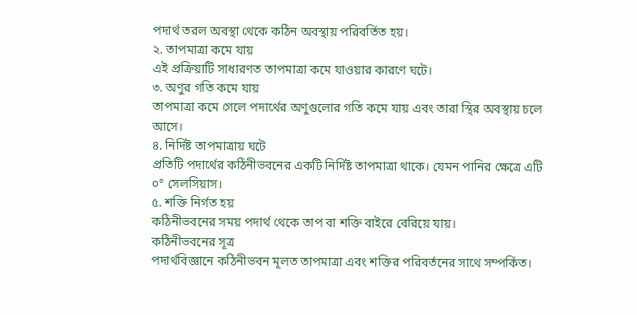পদার্থ তরল অবস্থা থেকে কঠিন অবস্থায় পরিবর্তিত হয়।
২. তাপমাত্রা কমে যায়
এই প্রক্রিয়াটি সাধারণত তাপমাত্রা কমে যাওয়ার কারণে ঘটে।
৩. অণুর গতি কমে যায়
তাপমাত্রা কমে গেলে পদার্থের অণুগুলোর গতি কমে যায় এবং তারা স্থির অবস্থায় চলে আসে।
৪. নির্দিষ্ট তাপমাত্রায় ঘটে
প্রতিটি পদার্থের কঠিনীভবনের একটি নির্দিষ্ট তাপমাত্রা থাকে। যেমন পানির ক্ষেত্রে এটি ০° সেলসিয়াস।
৫. শক্তি নির্গত হয়
কঠিনীভবনের সময় পদার্থ থেকে তাপ বা শক্তি বাইরে বেরিয়ে যায়।
কঠিনীভবনের সূত্র
পদার্থবিজ্ঞানে কঠিনীভবন মূলত তাপমাত্রা এবং শক্তির পরিবর্তনের সাথে সম্পর্কিত।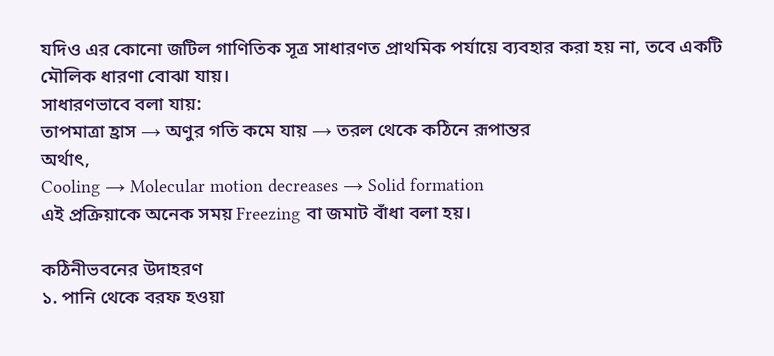যদিও এর কোনো জটিল গাণিতিক সূত্র সাধারণত প্রাথমিক পর্যায়ে ব্যবহার করা হয় না, তবে একটি মৌলিক ধারণা বোঝা যায়।
সাধারণভাবে বলা যায়:
তাপমাত্রা হ্রাস → অণুর গতি কমে যায় → তরল থেকে কঠিনে রূপান্তর
অর্থাৎ,
Cooling → Molecular motion decreases → Solid formation
এই প্রক্রিয়াকে অনেক সময় Freezing বা জমাট বাঁধা বলা হয়।

কঠিনীভবনের উদাহরণ
১. পানি থেকে বরফ হওয়া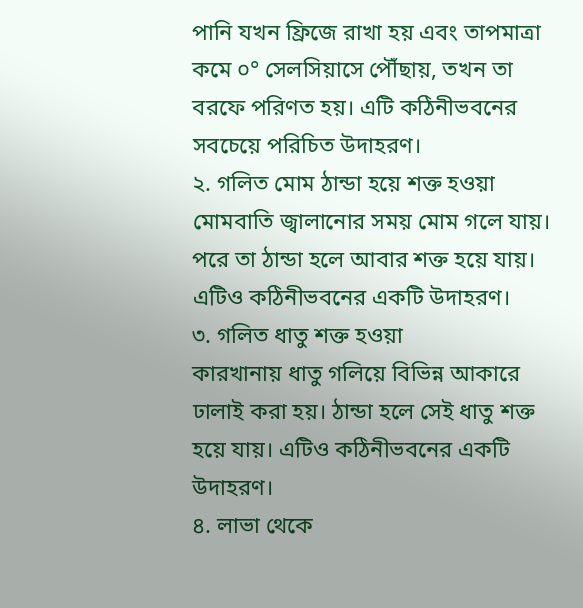পানি যখন ফ্রিজে রাখা হয় এবং তাপমাত্রা কমে ০° সেলসিয়াসে পৌঁছায়, তখন তা বরফে পরিণত হয়। এটি কঠিনীভবনের সবচেয়ে পরিচিত উদাহরণ।
২. গলিত মোম ঠান্ডা হয়ে শক্ত হওয়া
মোমবাতি জ্বালানোর সময় মোম গলে যায়। পরে তা ঠান্ডা হলে আবার শক্ত হয়ে যায়। এটিও কঠিনীভবনের একটি উদাহরণ।
৩. গলিত ধাতু শক্ত হওয়া
কারখানায় ধাতু গলিয়ে বিভিন্ন আকারে ঢালাই করা হয়। ঠান্ডা হলে সেই ধাতু শক্ত হয়ে যায়। এটিও কঠিনীভবনের একটি উদাহরণ।
৪. লাভা থেকে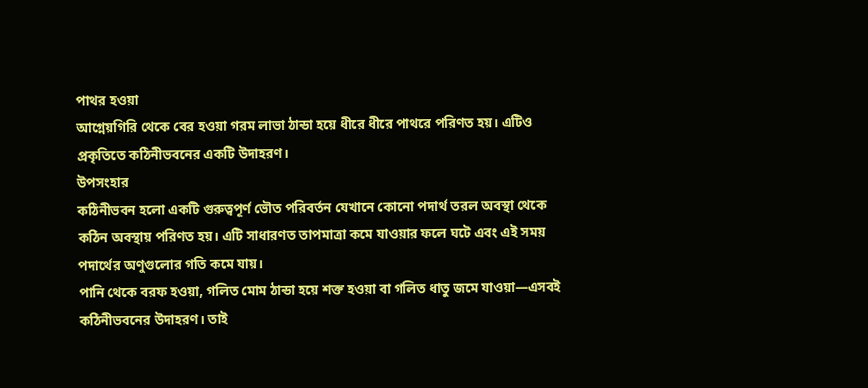পাথর হওয়া
আগ্নেয়গিরি থেকে বের হওয়া গরম লাভা ঠান্ডা হয়ে ধীরে ধীরে পাথরে পরিণত হয়। এটিও প্রকৃতিতে কঠিনীভবনের একটি উদাহরণ।
উপসংহার
কঠিনীভবন হলো একটি গুরুত্বপূর্ণ ভৌত পরিবর্তন যেখানে কোনো পদার্থ তরল অবস্থা থেকে কঠিন অবস্থায় পরিণত হয়। এটি সাধারণত তাপমাত্রা কমে যাওয়ার ফলে ঘটে এবং এই সময় পদার্থের অণুগুলোর গতি কমে যায়।
পানি থেকে বরফ হওয়া, গলিত মোম ঠান্ডা হয়ে শক্ত হওয়া বা গলিত ধাতু জমে যাওয়া—এসবই কঠিনীভবনের উদাহরণ। তাই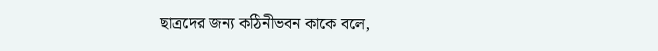ছাত্রদের জন্য কঠিনীভবন কাকে বলে,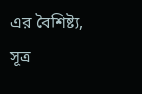এর বৈশিষ্ট্য, সূত্র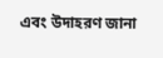এবং উদাহরণ জানা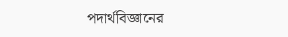পদার্থবিজ্ঞানের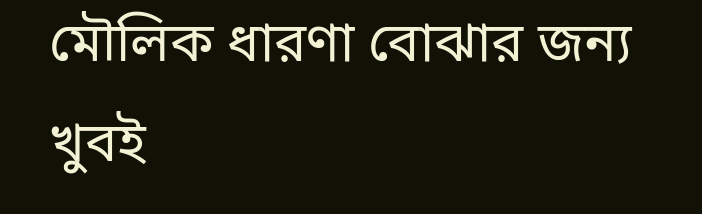মৌলিক ধারণা বোঝার জন্য খুবই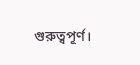গুরুত্বপূর্ণ।